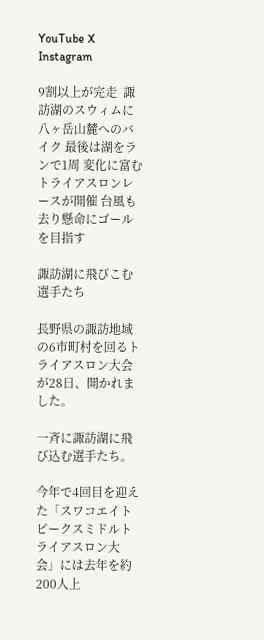YouTube X Instagram

9割以上が完走  諏訪湖のスウィムに八ヶ岳山麓へのバイク 最後は湖をランで1周 変化に富むトライアスロンレースが開催 台風も去り懸命にゴールを目指す

諏訪湖に飛びこむ選手たち

長野県の諏訪地域の6市町村を回るトライアスロン大会が28日、開かれました。

一斉に諏訪湖に飛び込む選手たち。

今年で4回目を迎えた「スワコエイトピークスミドルトライアスロン大会」には去年を約200人上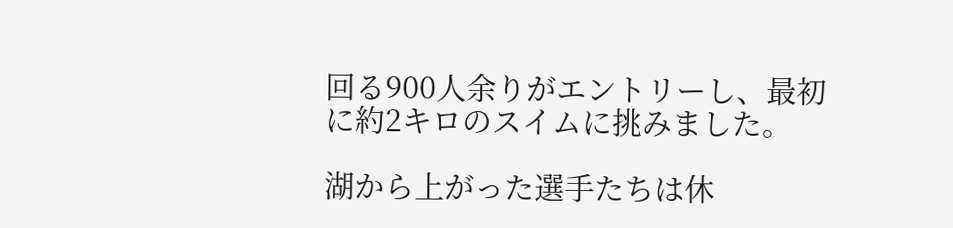回る900人余りがエントリーし、最初に約2キロのスイムに挑みました。

湖から上がった選手たちは休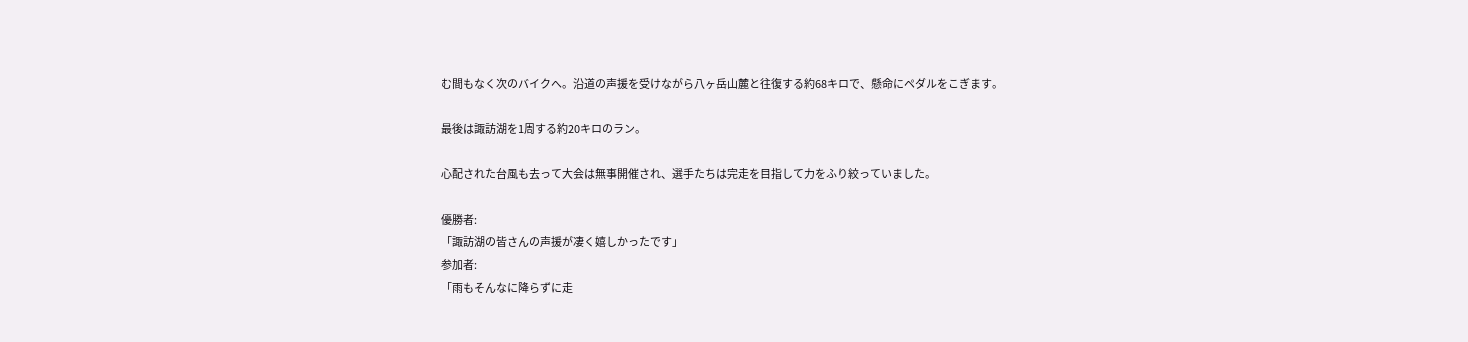む間もなく次のバイクへ。沿道の声援を受けながら八ヶ岳山麓と往復する約68キロで、懸命にペダルをこぎます。

最後は諏訪湖を1周する約20キロのラン。

心配された台風も去って大会は無事開催され、選手たちは完走を目指して力をふり絞っていました。

優勝者:
「諏訪湖の皆さんの声援が凄く嬉しかったです」
参加者:
「雨もそんなに降らずに走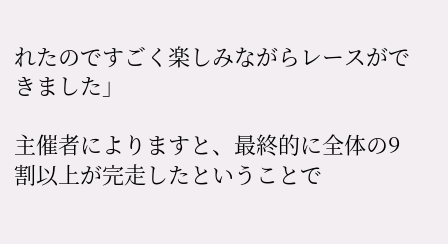れたのですごく楽しみながらレースができました」

主催者によりますと、最終的に全体の9割以上が完走したということで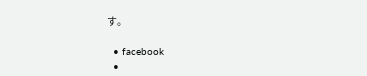す。

  • facebook
  •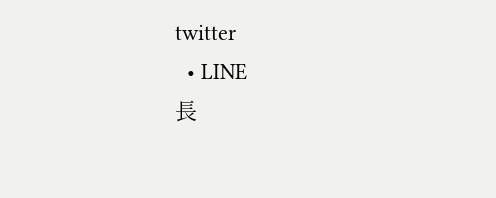twitter
  • LINE
長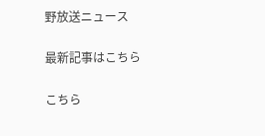野放送ニュース

最新記事はこちら

こちら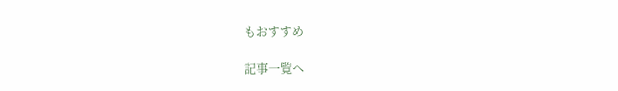もおすすめ

記事一覧へ